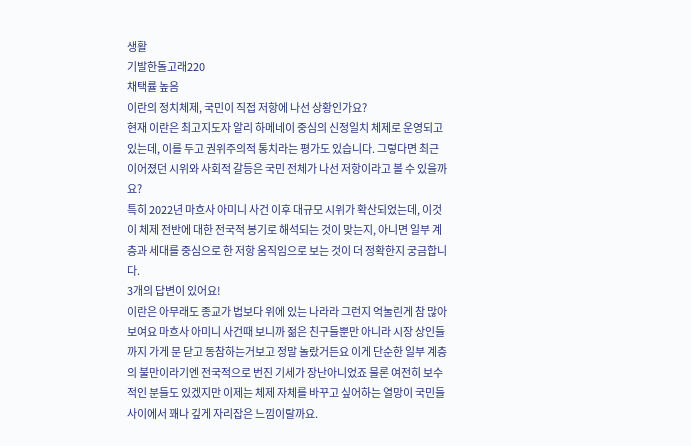생활
기발한돌고래220
채택률 높음
이란의 정치체제, 국민이 직접 저항에 나선 상황인가요?
현재 이란은 최고지도자 알리 하메네이 중심의 신정일치 체제로 운영되고 있는데, 이를 두고 권위주의적 통치라는 평가도 있습니다. 그렇다면 최근 이어졌던 시위와 사회적 갈등은 국민 전체가 나선 저항이라고 볼 수 있을까요?
특히 2022년 마흐사 아미니 사건 이후 대규모 시위가 확산되었는데, 이것이 체제 전반에 대한 전국적 봉기로 해석되는 것이 맞는지, 아니면 일부 계층과 세대를 중심으로 한 저항 움직임으로 보는 것이 더 정확한지 궁금합니다.
3개의 답변이 있어요!
이란은 아무래도 종교가 법보다 위에 있는 나라라 그런지 억눌린게 참 많아보여요 마흐사 아미니 사건때 보니까 젊은 친구들뿐만 아니라 시장 상인들까지 가게 문 닫고 동참하는거보고 정말 놀랐거든요 이게 단순한 일부 계층의 불만이라기엔 전국적으로 번진 기세가 장난아니었죠 물론 여전히 보수적인 분들도 있겠지만 이제는 체제 자체를 바꾸고 싶어하는 열망이 국민들 사이에서 꽤나 깊게 자리잡은 느낌이랄까요.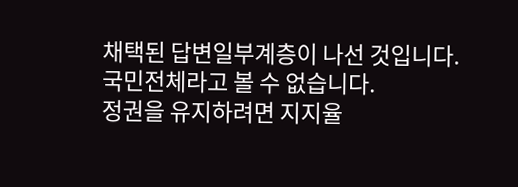채택된 답변일부계층이 나선 것입니다.
국민전체라고 볼 수 없습니다.
정권을 유지하려면 지지율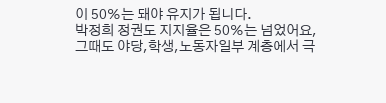이 50%는 돼야 유지가 됩니다.
박정희 정권도 지지율은 50%는 넘었어요,
그때도 야당,학생,노동자일부 계층에서 극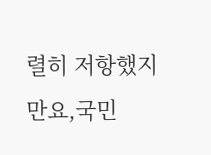렬히 저항했지만요,국민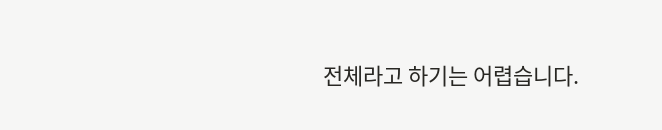전체라고 하기는 어렵습니다.